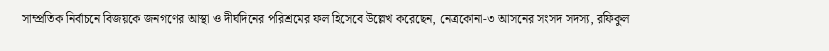সাম্প্রতিক নির্বাচনে বিজয়কে জনগণের আস্থা ও দীর্ঘদিনের পরিশ্রমের ফল হিসেবে উল্লেখ করেছেন, নেত্রকোনা-৩ আসনের সংসদ সদস্য, রফিকুল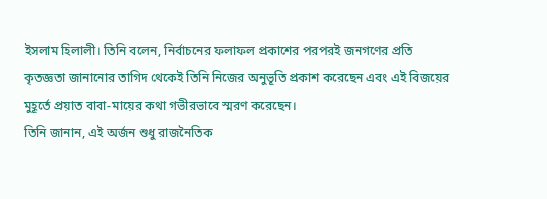ইসলাম হিলালী। তিনি বলেন, নির্বাচনের ফলাফল প্রকাশের পরপরই জনগণের প্রতি কৃতজ্ঞতা জানানোর তাগিদ থেকেই তিনি নিজের অনুভূতি প্রকাশ করেছেন এবং এই বিজয়ের মুহূর্তে প্রয়াত বাবা-মায়ের কথা গভীরভাবে স্মরণ করেছেন।
তিনি জানান, এই অর্জন শুধু রাজনৈতিক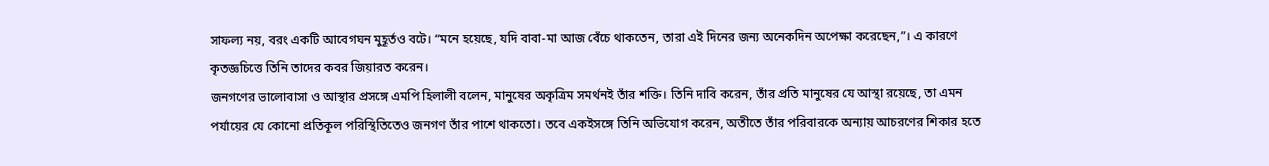সাফল্য নয়, বরং একটি আবেগঘন মুহূর্তও বটে। “মনে হয়েছে, যদি বাবা-মা আজ বেঁচে থাকতেন, তারা এই দিনের জন্য অনেকদিন অপেক্ষা করেছেন,”। এ কারণে কৃতজ্ঞচিত্তে তিনি তাদের কবর জিয়ারত করেন।
জনগণের ভালোবাসা ও আস্থার প্রসঙ্গে এমপি হিলালী বলেন, মানুষের অকৃত্রিম সমর্থনই তাঁর শক্তি। তিনি দাবি করেন, তাঁর প্রতি মানুষের যে আস্থা রয়েছে, তা এমন পর্যায়ের যে কোনো প্রতিকূল পরিস্থিতিতেও জনগণ তাঁর পাশে থাকতো। তবে একইসঙ্গে তিনি অভিযোগ করেন, অতীতে তাঁর পরিবারকে অন্যায় আচরণের শিকার হতে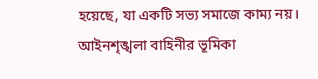হয়েছে, যা একটি সভ্য সমাজে কাম্য নয়।
আইনশৃঙ্খলা বাহিনীর ভূমিকা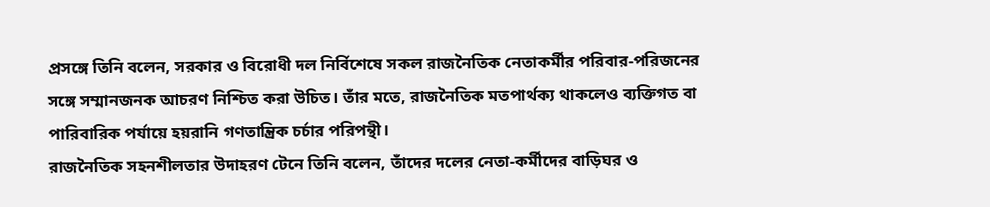প্রসঙ্গে তিনি বলেন, সরকার ও বিরোধী দল নির্বিশেষে সকল রাজনৈতিক নেতাকর্মীর পরিবার-পরিজনের সঙ্গে সম্মানজনক আচরণ নিশ্চিত করা উচিত। তাঁর মতে, রাজনৈতিক মতপার্থক্য থাকলেও ব্যক্তিগত বা পারিবারিক পর্যায়ে হয়রানি গণতান্ত্রিক চর্চার পরিপন্থী।
রাজনৈতিক সহনশীলতার উদাহরণ টেনে তিনি বলেন, তাঁদের দলের নেতা-কর্মীদের বাড়িঘর ও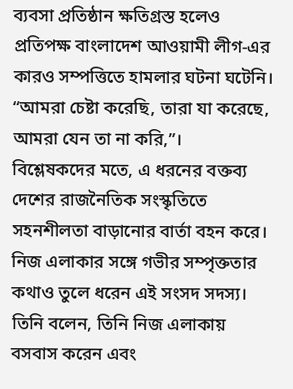ব্যবসা প্রতিষ্ঠান ক্ষতিগ্রস্ত হলেও প্রতিপক্ষ বাংলাদেশ আওয়ামী লীগ-এর কারও সম্পত্তিতে হামলার ঘটনা ঘটেনি। “আমরা চেষ্টা করেছি, তারা যা করেছে, আমরা যেন তা না করি,”।
বিশ্লেষকদের মতে, এ ধরনের বক্তব্য দেশের রাজনৈতিক সংস্কৃতিতে সহনশীলতা বাড়ানোর বার্তা বহন করে।
নিজ এলাকার সঙ্গে গভীর সম্পৃক্ততার কথাও তুলে ধরেন এই সংসদ সদস্য। তিনি বলেন, তিনি নিজ এলাকায় বসবাস করেন এবং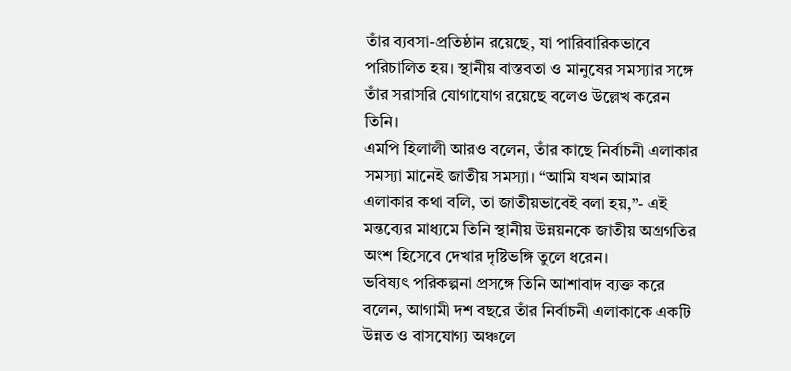তাঁর ব্যবসা-প্রতিষ্ঠান রয়েছে, যা পারিবারিকভাবে পরিচালিত হয়। স্থানীয় বাস্তবতা ও মানুষের সমস্যার সঙ্গে তাঁর সরাসরি যোগাযোগ রয়েছে বলেও উল্লেখ করেন তিনি।
এমপি হিলালী আরও বলেন, তাঁর কাছে নির্বাচনী এলাকার সমস্যা মানেই জাতীয় সমস্যা। “আমি যখন আমার এলাকার কথা বলি, তা জাতীয়ভাবেই বলা হয়,”- এই মন্তব্যের মাধ্যমে তিনি স্থানীয় উন্নয়নকে জাতীয় অগ্রগতির অংশ হিসেবে দেখার দৃষ্টিভঙ্গি তুলে ধরেন।
ভবিষ্যৎ পরিকল্পনা প্রসঙ্গে তিনি আশাবাদ ব্যক্ত করে বলেন, আগামী দশ বছরে তাঁর নির্বাচনী এলাকাকে একটি উন্নত ও বাসযোগ্য অঞ্চলে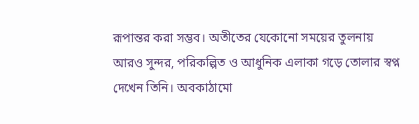রূপান্তর করা সম্ভব। অতীতের যেকোনো সময়ের তুলনায় আরও সুন্দর, পরিকল্পিত ও আধুনিক এলাকা গড়ে তোলার স্বপ্ন দেখেন তিনি। অবকাঠামো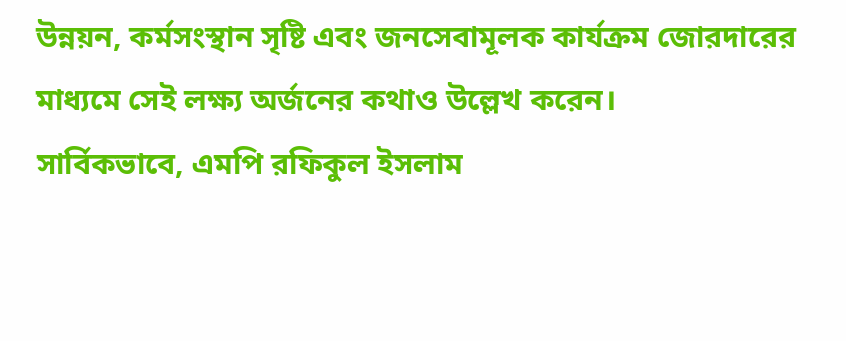উন্নয়ন, কর্মসংস্থান সৃষ্টি এবং জনসেবামূলক কার্যক্রম জোরদারের মাধ্যমে সেই লক্ষ্য অর্জনের কথাও উল্লেখ করেন।
সার্বিকভাবে, এমপি রফিকুল ইসলাম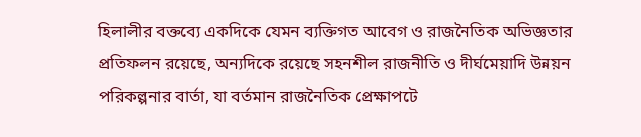হিলালীর বক্তব্যে একদিকে যেমন ব্যক্তিগত আবেগ ও রাজনৈতিক অভিজ্ঞতার প্রতিফলন রয়েছে, অন্যদিকে রয়েছে সহনশীল রাজনীতি ও দীর্ঘমেয়াদি উন্নয়ন পরিকল্পনার বার্তা, যা বর্তমান রাজনৈতিক প্রেক্ষাপটে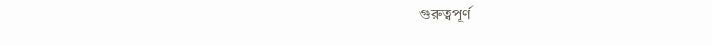গুরুত্বপূর্ণ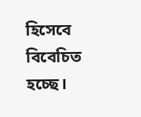হিসেবে বিবেচিত হচ্ছে।